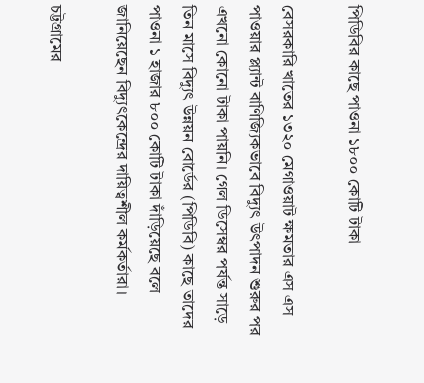পিডিবির কাছে পাওনা ১৮০০ কোটি টাকা

বেসরকারি খাতের ১৩২০ মেগাওয়াট ক্ষমতার এস এস পাওয়ার প্ল্যান্ট বাণিজ্যিকভাবে বিদ্যুৎ উৎপাদন শুরুর পর এখনো কোনো টাকা পায়নি। গেল ডিসেম্বর পর্যন্ত সাড়ে তিন মাসে বিদ্যুৎ উন্নয়ন বোর্ডের (পিডিবি) কাছে তাদের পাওনা ১ হাজার ৮০০ কোটি টাকা দাঁড়িয়েছে বলে জানিয়েছেন বিদ্যুৎকেন্দ্রের দায়িত্বশীল কর্মকর্তারা।

চট্টগ্রামের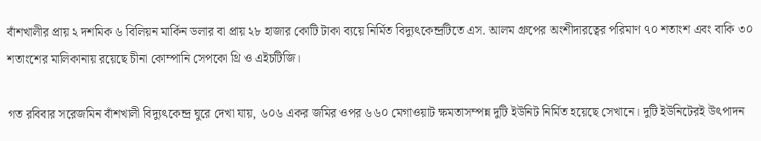বাঁশখালীর প্রায় ২ দশমিক ৬ বিলিয়ন মার্কিন ডলার বা প্রায় ২৮ হাজার কোটি টাকা ব্যয়ে নির্মিত বিদ্যুৎকেন্দ্রটিতে এস. আলম গ্রুপের অংশীদারত্বের পরিমাণ ৭০ শতাংশ এবং বাকি ৩০ শতাংশের মালিকানায় রয়েছে চীনা কোম্পানি সেপকো থ্রি ও এইচটিজি।

গত রবিবার সরেজমিন বাঁশখালী বিদ্যুৎকেন্দ্র ঘুরে দেখা যায়, ৬০৬ একর জমির ওপর ৬৬০ মেগাওয়াট ক্ষমতাসম্পন্ন দুটি ইউনিট নির্মিত হয়েছে সেখানে। দুটি ইউনিটেরই উৎপাদন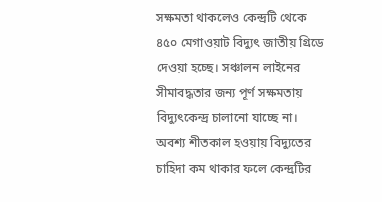সক্ষমতা থাকলেও কেন্দ্রটি থেকে ৪৫০ মেগাওয়াট বিদ্যুৎ জাতীয় গ্রিডে দেওয়া হচ্ছে। সঞ্চালন লাইনের সীমাবদ্ধতার জন্য পূর্ণ সক্ষমতায় বিদ্যুৎকেন্দ্র চালানো যাচ্ছে না। অবশ্য শীতকাল হওয়ায় বিদ্যুতের চাহিদা কম থাকার ফলে কেন্দ্রটির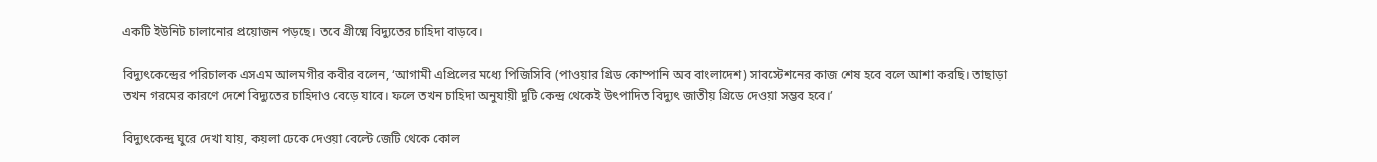একটি ইউনিট চালানোর প্রয়োজন পড়ছে। তবে গ্রীষ্মে বিদ্যুতের চাহিদা বাড়বে।

বিদ্যুৎকেন্দ্রের পরিচালক এসএম আলমগীর কবীর বলেন, ‘আগামী এপ্রিলের মধ্যে পিজিসিবি (পাওয়ার গ্রিড কোম্পানি অব বাংলাদেশ) সাবস্টেশনের কাজ শেষ হবে বলে আশা করছি। তাছাড়া তখন গরমের কারণে দেশে বিদ্যুতের চাহিদাও বেড়ে যাবে। ফলে তখন চাহিদা অনুযায়ী দুটি কেন্দ্র থেকেই উৎপাদিত বিদ্যুৎ জাতীয় গ্রিডে দেওয়া সম্ভব হবে।’

বিদ্যুৎকেন্দ্র ঘুরে দেখা যায়, কয়লা ঢেকে দেওয়া বেল্টে জেটি থেকে কোল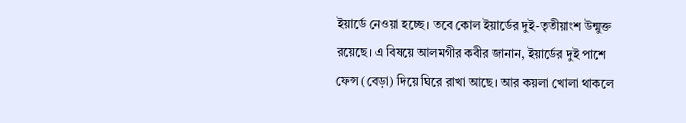ইয়ার্ডে নেওয়া হচ্ছে। তবে কোল ইয়ার্ডের দুই-তৃতীয়াংশ উন্মুক্ত রয়েছে। এ বিষয়ে আলমগীর কবীর জানান, ইয়ার্ডের দুই পাশে ফেন্স (বেড়া) দিয়ে ঘিরে রাখা আছে। আর কয়লা খোলা থাকলে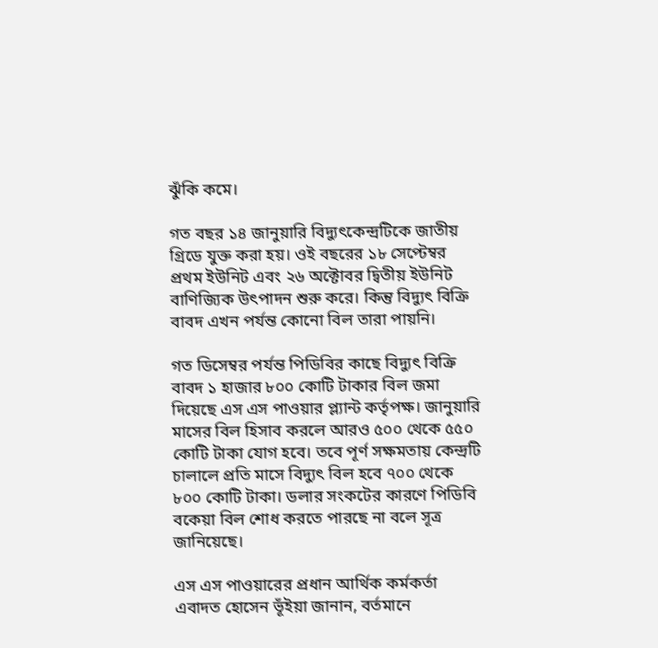ঝুঁকি কমে।

গত বছর ১৪ জানুয়ারি বিদ্যুৎকেন্দ্রটিকে জাতীয় গ্রিডে যুক্ত করা হয়। ওই বছরের ১৮ সেপ্টেম্বর প্রথম ইউনিট এবং ২৬ অক্টোবর দ্বিতীয় ইউনিট বাণিজ্যিক উৎপাদন শুরু করে। কিন্তু বিদ্যুৎ বিক্রি বাবদ এখন পর্যন্ত কোনো বিল তারা পায়নি।

গত ডিসেম্বর পর্যন্ত পিডিবির কাছে বিদ্যুৎ বিক্রি বাবদ ১ হাজার ৮০০ কোটি টাকার বিল জমা দিয়েছে এস এস পাওয়ার প্ল্যান্ট কর্তৃপক্ষ। জানুয়ারি মাসের বিল হিসাব করলে আরও ৫০০ থেকে ৫৫০ কোটি টাকা যোগ হবে। তবে পূর্ণ সক্ষমতায় কেন্দ্রটি চালালে প্রতি মাসে বিদ্যুৎ বিল হবে ৭০০ থেকে ৮০০ কোটি টাকা। ডলার সংকটের কারণে পিডিবি বকেয়া বিল শোধ করতে পারছে না বলে সূত্র জানিয়েছে।

এস এস পাওয়ারের প্রধান আর্থিক কর্মকর্তা এবাদত হোসেন ভূঁইয়া জানান, বর্তমানে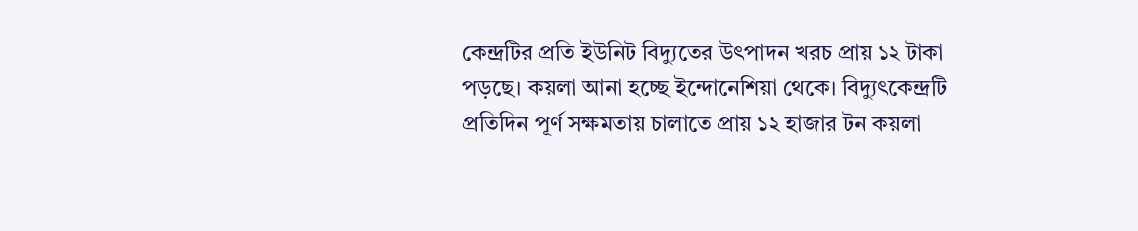কেন্দ্রটির প্রতি ইউনিট বিদ্যুতের উৎপাদন খরচ প্রায় ১২ টাকা পড়ছে। কয়লা আনা হচ্ছে ইন্দোনেশিয়া থেকে। বিদ্যুৎকেন্দ্রটি প্রতিদিন পূর্ণ সক্ষমতায় চালাতে প্রায় ১২ হাজার টন কয়লা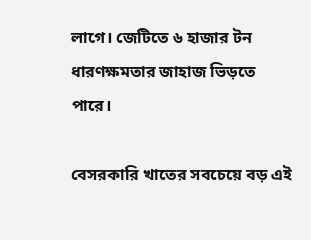লাগে। জেটিতে ৬ হাজার টন ধারণক্ষমতার জাহাজ ভিড়তে পারে।

বেসরকারি খাতের সবচেয়ে বড় এই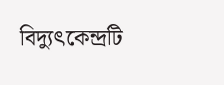বিদ্যুৎকেন্দ্রটি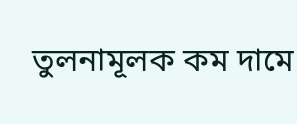তুলনামূলক কম দামে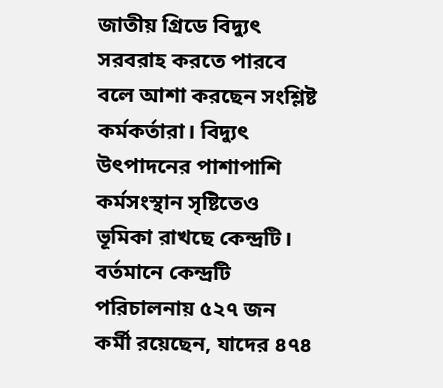জাতীয় গ্রিডে বিদ্যুৎ সরবরাহ করতে পারবে বলে আশা করছেন সংশ্লিষ্ট কর্মকর্তারা। বিদ্যুৎ উৎপাদনের পাশাপাশি কর্মসংস্থান সৃষ্টিতেও ভূমিকা রাখছে কেন্দ্রটি। বর্তমানে কেন্দ্রটি পরিচালনায় ৫২৭ জন কর্মী রয়েছেন, যাদের ৪৭৪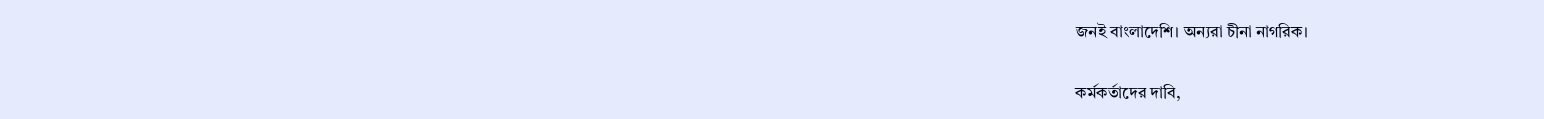জনই বাংলাদেশি। অন্যরা চীনা নাগরিক।

কর্মকর্তাদের দাবি,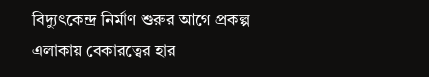বিদ্যুৎকেন্দ্র নির্মাণ শুরুর আগে প্রকল্প এলাকায় বেকারত্বের হার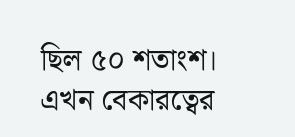ছিল ৫০ শতাংশ। এখন বেকারত্বের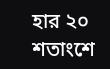হার ২০ শতাংশে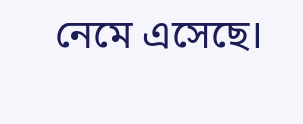নেমে এসেছে।